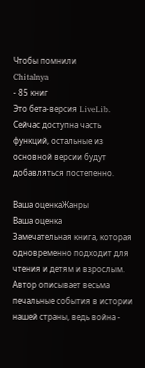Чтобы помнили
Chitalnya
- 85 книг
Это бета-версия LiveLib. Сейчас доступна часть функций, остальные из основной версии будут добавляться постепенно.

Ваша оценкаЖанры
Ваша оценка
Замечательная книга, которая одновременно подходит для чтения и детям и взрослым. Автор описывает весьма печальные события в истории нашей страны, ведь война -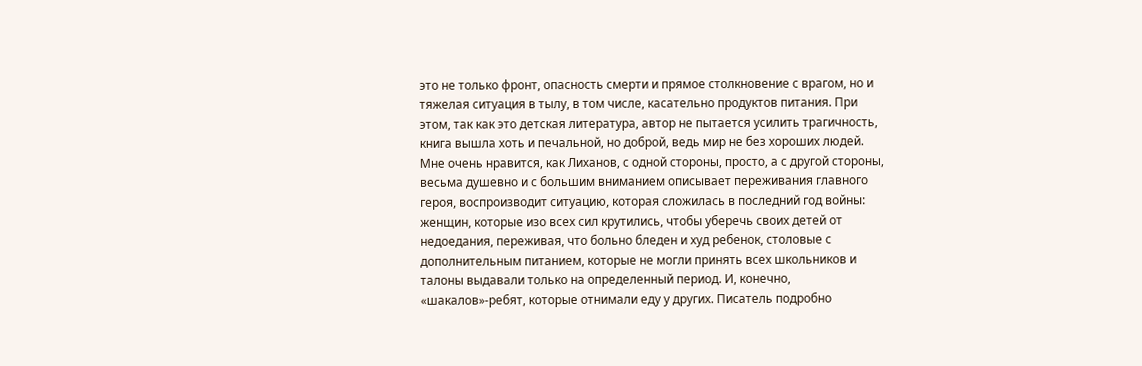это не только фронт, опасность смерти и прямое столкновение с врагом, но и тяжелая ситуация в тылу, в том числе, касательно продуктов питания. При этом, так как это детская литература, автор не пытается усилить трагичность, книга вышла хоть и печальной, но доброй, ведь мир не без хороших людей.
Мне очень нравится, как Лиханов, с одной стороны, просто, а с другой стороны, весьма душевно и с большим вниманием описывает переживания главного героя, воспроизводит ситуацию, которая сложилась в последний год войны: женщин, которые изо всех сил крутились, чтобы уберечь своих детей от недоедания, переживая, что больно бледен и худ ребенок, столовые с дополнительным питанием, которые не могли принять всех школьников и талоны выдавали только на определенный период. И, конечно, «шакалов»-ребят, которые отнимали еду у других. Писатель подробно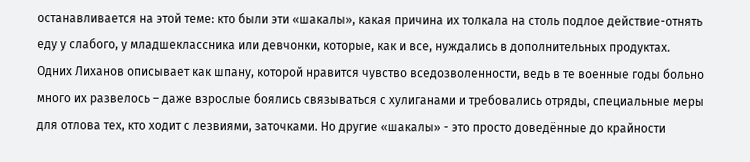останавливается на этой теме: кто были эти «шакалы», какая причина их толкала на столь подлое действие-отнять еду у слабого, у младшеклассника или девчонки, которые, как и все, нуждались в дополнительных продуктах. Одних Лиханов описывает как шпану, которой нравится чувство вседозволенности, ведь в те военные годы больно много их развелось – даже взрослые боялись связываться с хулиганами и требовались отряды, специальные меры для отлова тех, кто ходит с лезвиями, заточками. Но другие «шакалы» - это просто доведённые до крайности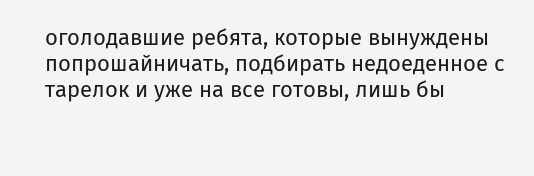оголодавшие ребята, которые вынуждены попрошайничать, подбирать недоеденное с тарелок и уже на все готовы, лишь бы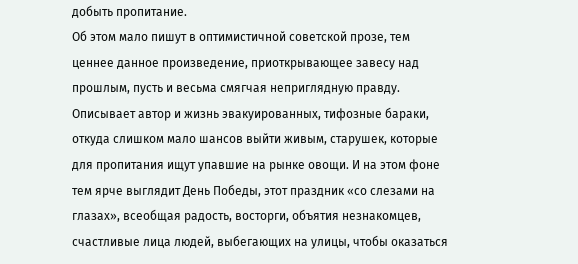добыть пропитание.
Об этом мало пишут в оптимистичной советской прозе, тем ценнее данное произведение, приоткрывающее завесу над прошлым, пусть и весьма смягчая неприглядную правду. Описывает автор и жизнь эвакуированных, тифозные бараки, откуда слишком мало шансов выйти живым, старушек, которые для пропитания ищут упавшие на рынке овощи. И на этом фоне тем ярче выглядит День Победы, этот праздник «со слезами на глазах», всеобщая радость, восторги, объятия незнакомцев, счастливые лица людей, выбегающих на улицы, чтобы оказаться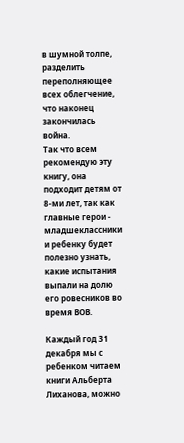в шумной толпе, разделить переполняющее всех облегчение, что наконец закончилась война.
Так что всем рекомендую эту книгу, она подходит детям от 8-ми лет, так как главные герои - младшеклассники и ребенку будет полезно узнать, какие испытания выпали на долю его ровесников во время ВОВ.

Каждый год 31 декабря мы с ребенком читаем книги Альберта Лиханова, можно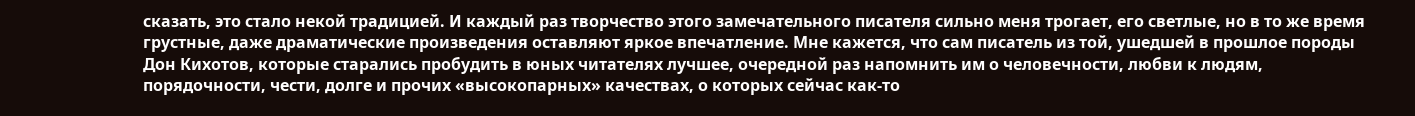сказать, это стало некой традицией. И каждый раз творчество этого замечательного писателя сильно меня трогает, его светлые, но в то же время грустные, даже драматические произведения оставляют яркое впечатление. Мне кажется, что сам писатель из той, ушедшей в прошлое породы Дон Кихотов, которые старались пробудить в юных читателях лучшее, очередной раз напомнить им о человечности, любви к людям, порядочности, чести, долге и прочих «высокопарных» качествах, о которых сейчас как-то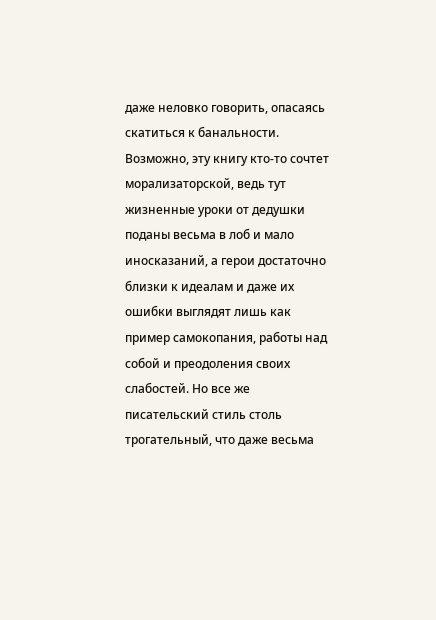даже неловко говорить, опасаясь скатиться к банальности. Возможно, эту книгу кто-то сочтет морализаторской, ведь тут жизненные уроки от дедушки поданы весьма в лоб и мало иносказаний, а герои достаточно близки к идеалам и даже их ошибки выглядят лишь как пример самокопания, работы над собой и преодоления своих слабостей. Но все же писательский стиль столь трогательный, что даже весьма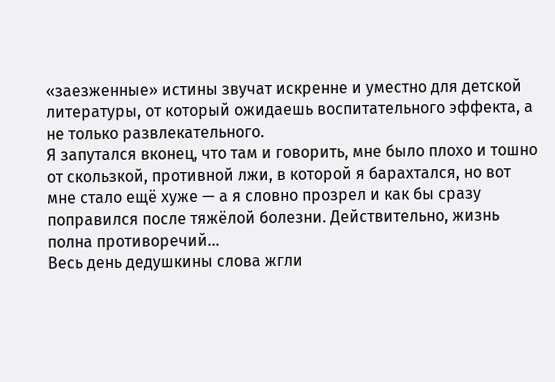«заезженные» истины звучат искренне и уместно для детской литературы, от который ожидаешь воспитательного эффекта, а не только развлекательного.
Я запутался вконец, что там и говорить, мне было плохо и тошно от скользкой, противной лжи, в которой я барахтался, но вот мне стало ещё хуже — а я словно прозрел и как бы сразу поправился после тяжёлой болезни. Действительно, жизнь полна противоречий…
Весь день дедушкины слова жгли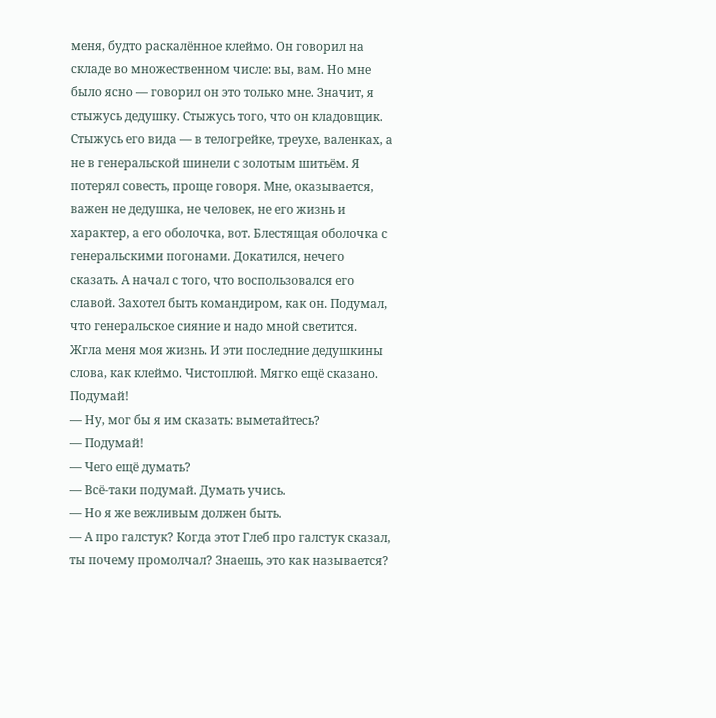меня, будто раскалённое клеймо. Он говорил на складе во множественном числе: вы, вам. Но мне было ясно — говорил он это только мне. Значит, я стыжусь дедушку. Стыжусь того, что он кладовщик. Стыжусь его вида — в телогрейке, треухе, валенках, а не в генеральской шинели с золотым шитьём. Я потерял совесть, проще говоря. Мне, оказывается, важен не дедушка, не человек, не его жизнь и характер, а его оболочка, вот. Блестящая оболочка с генеральскими погонами. Докатился, нечего сказать. А начал с того, что воспользовался его славой. Захотел быть командиром, как он. Подумал, что генеральское сияние и надо мной светится.
Жгла меня моя жизнь. И эти последние дедушкины слова, как клеймо. Чистоплюй. Мягко ещё сказано.
Подумай!
— Ну, мог бы я им сказать: выметайтесь?
— Подумай!
— Чего ещё думать?
— Всё-таки подумай. Думать учись.
— Но я же вежливым должен быть.
— А про галстук? Когда этот Глеб про галстук сказал, ты почему промолчал? Знаешь, это как называется?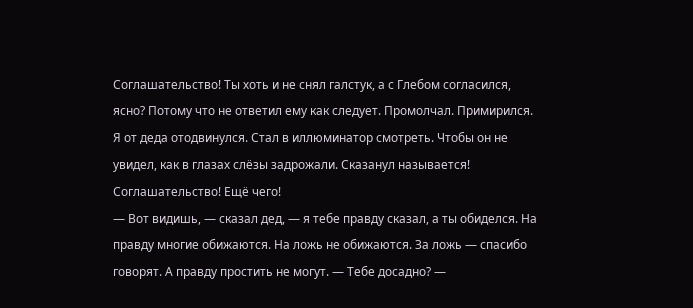Соглашательство! Ты хоть и не снял галстук, а с Глебом согласился, ясно? Потому что не ответил ему как следует. Промолчал. Примирился.
Я от деда отодвинулся. Стал в иллюминатор смотреть. Чтобы он не увидел, как в глазах слёзы задрожали. Сказанул называется! Соглашательство! Ещё чего!
— Вот видишь, — сказал дед, — я тебе правду сказал, а ты обиделся. На правду многие обижаются. На ложь не обижаются. За ложь — спасибо говорят. А правду простить не могут. — Тебе досадно? —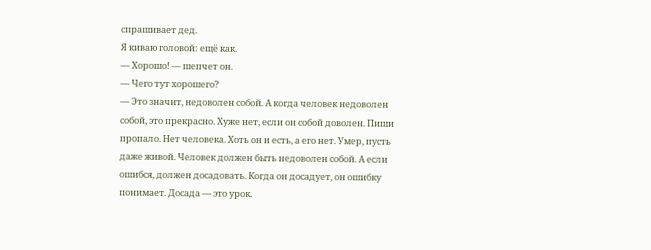спрашивает дед.
Я киваю головой: ещё как.
— Хорошо! — шепчет он.
— Чего тут хорошего?
— Это значит, недоволен собой. А когда человек недоволен собой, это прекрасно. Хуже нет, если он собой доволен. Пиши пропало. Нет человека. Хоть он и есть, а его нет. Умер, пусть даже живой. Человек должен быть недоволен собой. А если ошибся, должен досадовать. Когда он досадует, он ошибку понимает. Досада — это урок.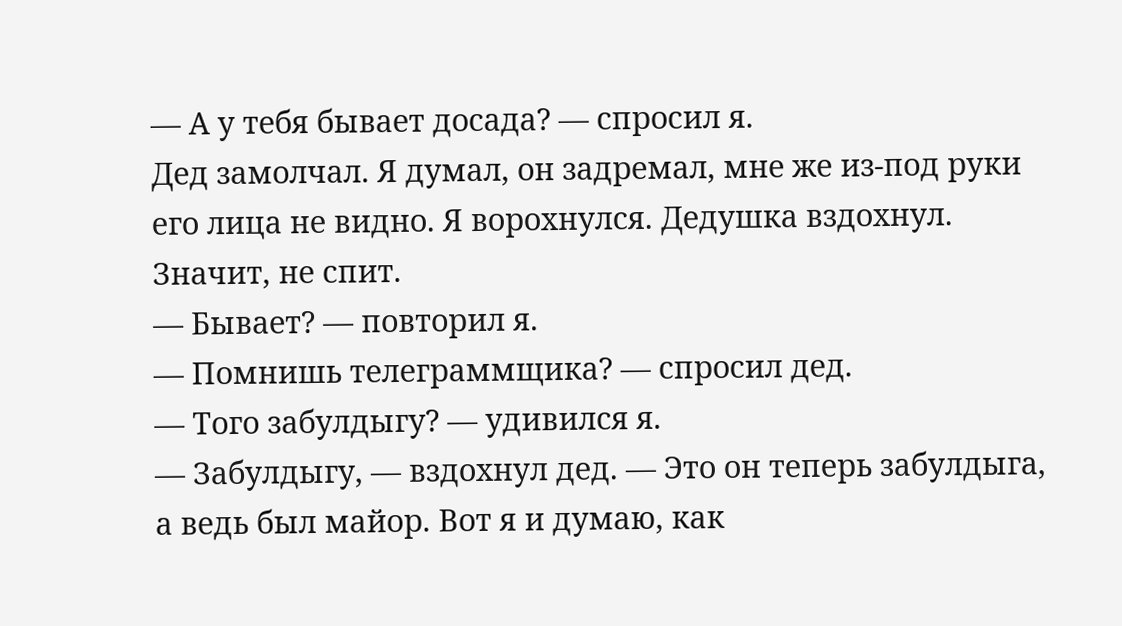— А у тебя бывает досада? — спросил я.
Дед замолчал. Я думал, он задремал, мне же из-под руки его лица не видно. Я ворохнулся. Дедушка вздохнул. Значит, не спит.
— Бывает? — повторил я.
— Помнишь телеграммщика? — спросил дед.
— Того забулдыгу? — удивился я.
— Забулдыгу, — вздохнул дед. — Это он теперь забулдыга, а ведь был майор. Вот я и думаю, как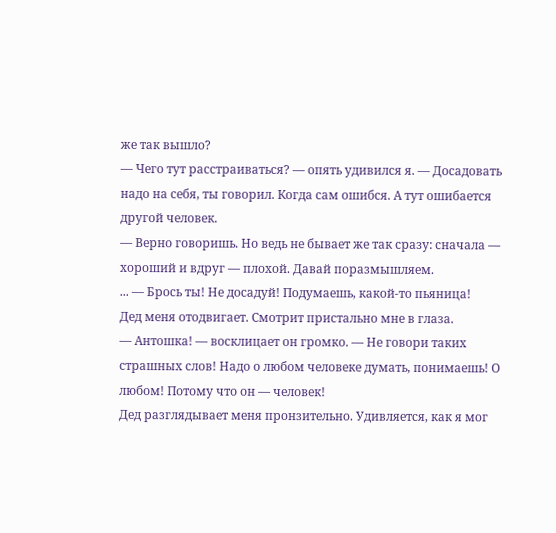же так вышло?
— Чего тут расстраиваться? — опять удивился я. — Досадовать надо на себя, ты говорил. Когда сам ошибся. А тут ошибается другой человек.
— Верно говоришь. Но ведь не бывает же так сразу: сначала — хороший и вдруг — плохой. Давай поразмышляем.
... — Брось ты! Не досадуй! Подумаешь, какой-то пьяница!
Дед меня отодвигает. Смотрит пристально мне в глаза.
— Антошка! — восклицает он громко. — Не говори таких страшных слов! Надо о любом человеке думать, понимаешь! О любом! Потому что он — человек!
Дед разглядывает меня пронзительно. Удивляется, как я мог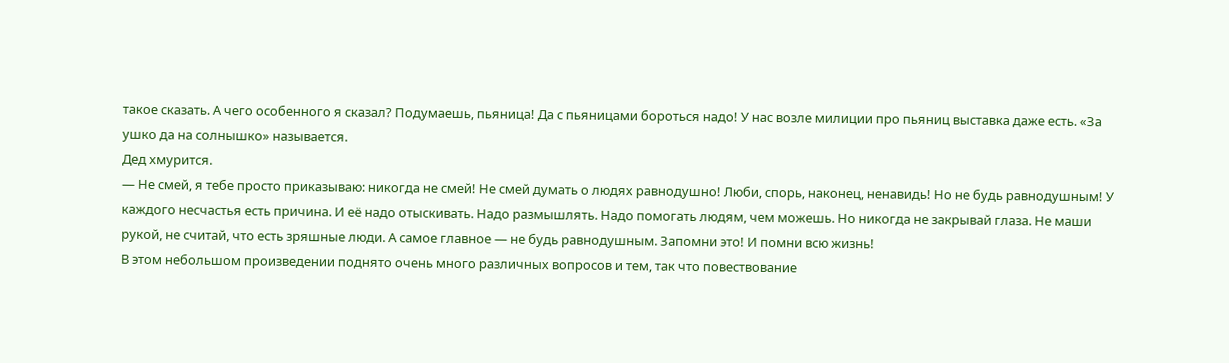такое сказать. А чего особенного я сказал? Подумаешь, пьяница! Да с пьяницами бороться надо! У нас возле милиции про пьяниц выставка даже есть. «За ушко да на солнышко» называется.
Дед хмурится.
— Не смей, я тебе просто приказываю: никогда не смей! Не смей думать о людях равнодушно! Люби, спорь, наконец, ненавидь! Но не будь равнодушным! У каждого несчастья есть причина. И её надо отыскивать. Надо размышлять. Надо помогать людям, чем можешь. Но никогда не закрывай глаза. Не маши рукой, не считай, что есть зряшные люди. А самое главное — не будь равнодушным. Запомни это! И помни всю жизнь!
В этом небольшом произведении поднято очень много различных вопросов и тем, так что повествование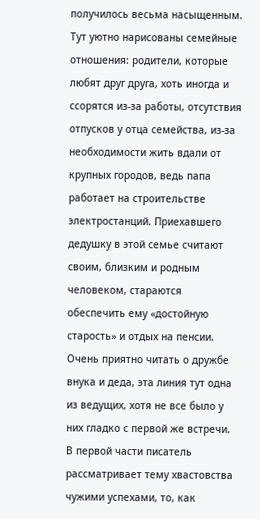получилось весьма насыщенным. Тут уютно нарисованы семейные отношения: родители, которые любят друг друга, хоть иногда и ссорятся из-за работы, отсутствия отпусков у отца семейства, из-за необходимости жить вдали от крупных городов, ведь папа работает на строительстве электростанций. Приехавшего дедушку в этой семье считают своим, близким и родным человеком, стараются обеспечить ему «достойную старость» и отдых на пенсии. Очень приятно читать о дружбе внука и деда, эта линия тут одна из ведущих, хотя не все было у них гладко с первой же встречи.
В первой части писатель рассматривает тему хвастовства чужими успехами, то, как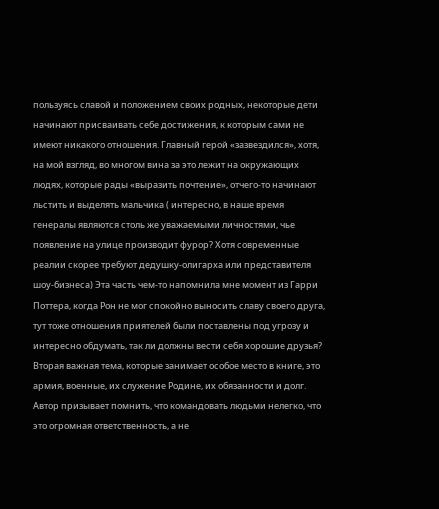пользуясь славой и положением своих родных, некоторые дети начинают присваивать себе достижения, к которым сами не имеют никакого отношения. Главный герой «зазвездился», хотя, на мой взгляд, во многом вина за это лежит на окружающих людях, которые рады «выразить почтение», отчего-то начинают льстить и выделять мальчика ( интересно, в наше время генералы являются столь же уважаемыми личностями, чье появление на улице производит фурор? Хотя современные реалии скорее требуют дедушку-олигарха или представителя шоу-бизнеса) Эта часть чем-то напомнила мне момент из Гарри Поттера, когда Рон не мог спокойно выносить славу своего друга, тут тоже отношения приятелей были поставлены под угрозу и интересно обдумать, так ли должны вести себя хорошие друзья?
Вторая важная тема, которые занимает особое место в книге, это армия, военные, их служение Родине, их обязанности и долг. Автор призывает помнить, что командовать людьми нелегко, что это огромная ответственность, а не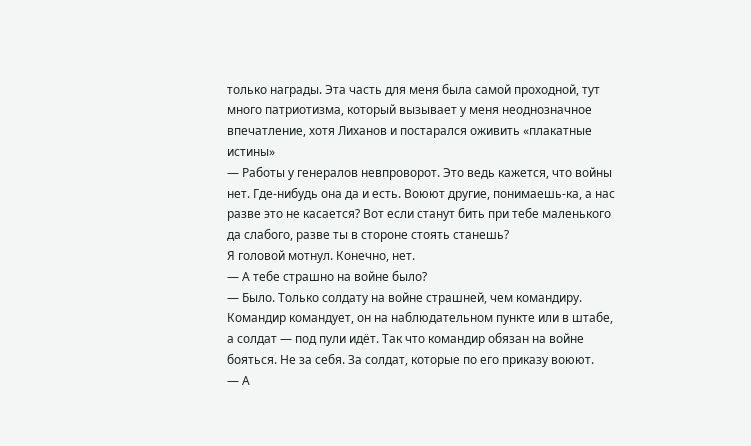только награды. Эта часть для меня была самой проходной, тут много патриотизма, который вызывает у меня неоднозначное впечатление, хотя Лиханов и постарался оживить «плакатные истины»
— Работы у генералов невпроворот. Это ведь кажется, что войны нет. Где-нибудь она да и есть. Воюют другие, понимаешь-ка, а нас разве это не касается? Вот если станут бить при тебе маленького да слабого, разве ты в стороне стоять станешь?
Я головой мотнул. Конечно, нет.
— А тебе страшно на войне было?
— Было. Только солдату на войне страшней, чем командиру. Командир командует, он на наблюдательном пункте или в штабе, а солдат — под пули идёт. Так что командир обязан на войне бояться. Не за себя. За солдат, которые по его приказу воюют.
— А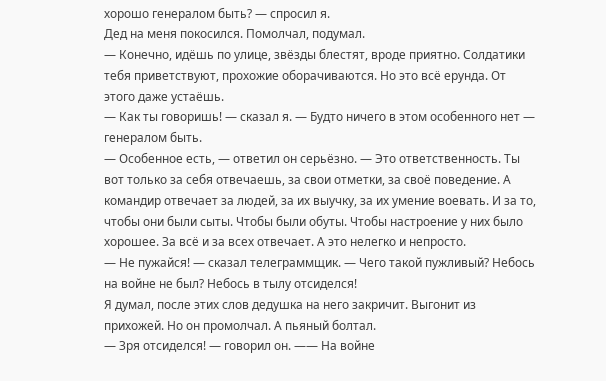хорошо генералом быть? — спросил я.
Дед на меня покосился. Помолчал, подумал.
— Конечно, идёшь по улице, звёзды блестят, вроде приятно. Солдатики тебя приветствуют, прохожие оборачиваются. Но это всё ерунда. От этого даже устаёшь.
— Как ты говоришь! — сказал я. — Будто ничего в этом особенного нет — генералом быть.
— Особенное есть, — ответил он серьёзно. — Это ответственность. Ты вот только за себя отвечаешь, за свои отметки, за своё поведение. А командир отвечает за людей, за их выучку, за их умение воевать. И за то, чтобы они были сыты. Чтобы были обуты. Чтобы настроение у них было хорошее. За всё и за всех отвечает. А это нелегко и непросто.
— Не пужайся! — сказал телеграммщик. — Чего такой пужливый? Небось на войне не был? Небось в тылу отсиделся!
Я думал, после этих слов дедушка на него закричит. Выгонит из прихожей. Но он промолчал. А пьяный болтал.
— Зря отсиделся! — говорил он. —— На войне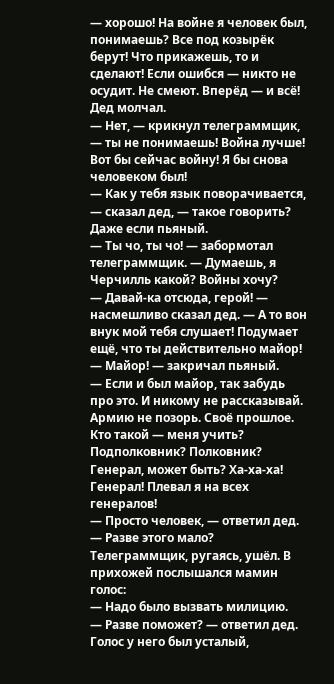— хорошо! На войне я человек был, понимаешь? Все под козырёк берут! Что прикажешь, то и сделают! Если ошибся — никто не осудит. Не смеют. Вперёд — и всё!
Дед молчал.
— Нет, — крикнул телеграммщик, — ты не понимаешь! Война лучше! Вот бы сейчас войну! Я бы снова человеком был!
— Как у тебя язык поворачивается, — сказал дед, — такое говорить? Даже если пьяный.
— Ты чо, ты чо! — забормотал телеграммщик. — Думаешь, я Черчилль какой? Войны хочу?
— Давай-ка отсюда, герой! — насмешливо сказал дед. — А то вон внук мой тебя слушает! Подумает ещё, что ты действительно майор!
— Майор! — закричал пьяный.
— Если и был майор, так забудь про это. И никому не рассказывай. Армию не позорь. Своё прошлое.
Кто такой — меня учить? Подполковник? Полковник? Генерал, может быть? Ха-ха-ха! Генерал! Плевал я на всех генералов!
— Просто человек, — ответил дед. — Разве этого мало?
Телеграммщик, ругаясь, ушёл. В прихожей послышался мамин голос:
— Надо было вызвать милицию.
— Разве поможет? — ответил дед. Голос у него был усталый,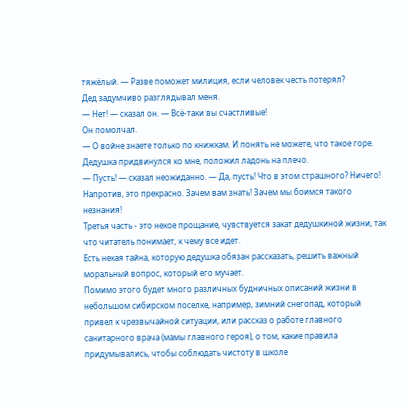тяжёлый. — Разве поможет милиция, если человек честь потерял?
Дед задумчиво разглядывал меня.
— Нет! — сказал он. — Всё-таки вы счастливые!
Он помолчал.
— О войне знаете только по книжкам. И понять не можете, что такое горе.
Дедушка придвинулся ко мне, положил ладонь на плечо.
— Пусть! — сказал неожиданно. — Да, пусть! Что в этом страшного? Ничего! Напротив, это прекрасно. Зачем вам знать! Зачем мы боимся такого незнания!
Третья часть - это некое прощание, чувствуется закат дедушкиной жизни, так что читатель понимает, к чему все идет.
Есть некая тайна, которую дедушка обязан рассказать, решить важный моральный вопрос, который его мучает.
Помимо этого будет много различных будничных описаний жизни в небольшом сибирском поселке, например, зимний снегопад, который привел к чрезвычайной ситуации, или рассказ о работе главного санитарного врача (мамы главного героя), о том, какие правила придумывались, чтобы соблюдать чистоту в школе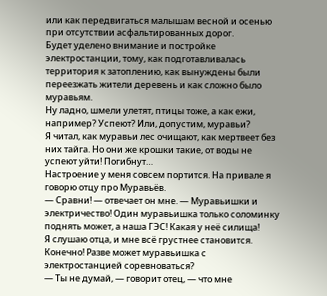или как передвигаться малышам весной и осенью при отсутствии асфальтированных дорог.
Будет уделено внимание и постройке электростанции, тому, как подготавливалась территория к затоплению, как вынуждены были переезжать жители деревень и как сложно было муравьям.
Ну ладно, шмели улетят, птицы тоже, а как ежи, например? Успеют? Или, допустим, муравьи?
Я читал, как муравьи лес очищают, как мертвеет без них тайга. Но они же крошки такие, от воды не успеют уйти! Погибнут…
Настроение у меня совсем портится. На привале я говорю отцу про Муравьёв.
— Сравни! — отвечает он мне. — Муравьишки и электричество! Один муравьишка только соломинку поднять может, а наша ГЭС! Какая у неё силища!
Я слушаю отца, и мне всё грустнее становится. Конечно! Разве может муравьишка с электростанцией соревноваться?
— Ты не думай, — говорит отец, — что мне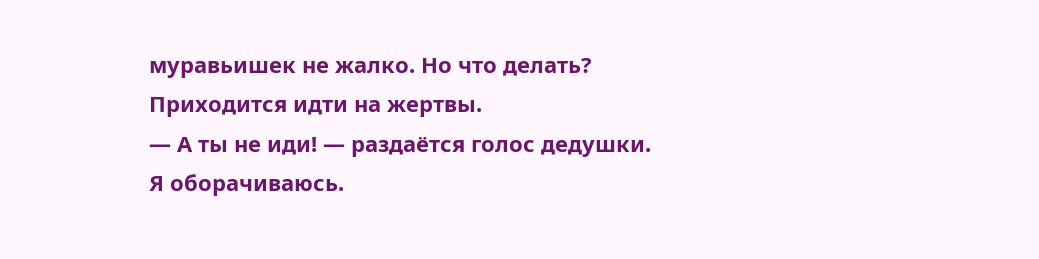муравьишек не жалко. Но что делать? Приходится идти на жертвы.
— А ты не иди! — раздаётся голос дедушки.
Я оборачиваюсь.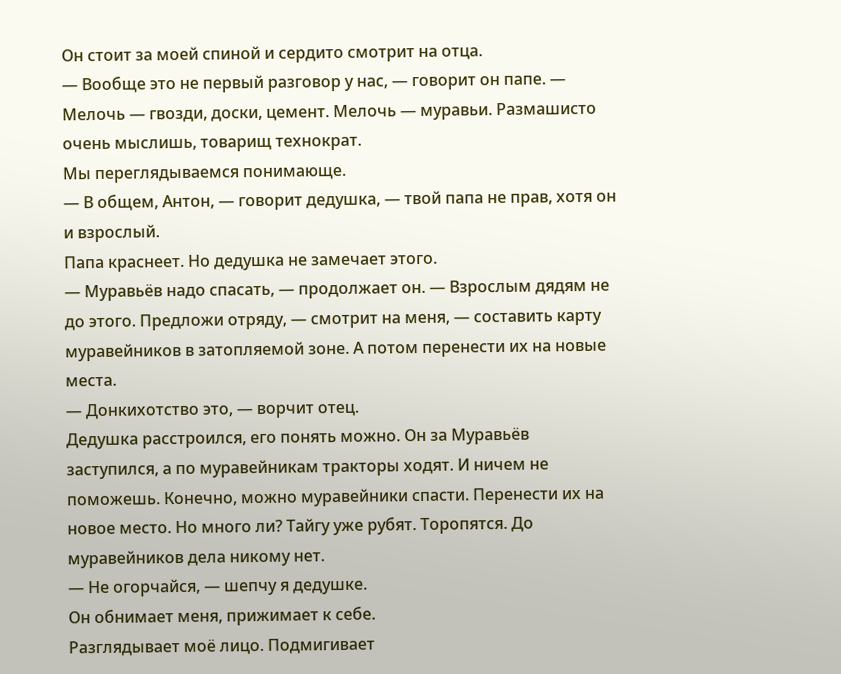Он стоит за моей спиной и сердито смотрит на отца.
— Вообще это не первый разговор у нас, — говорит он папе. — Мелочь — гвозди, доски, цемент. Мелочь — муравьи. Размашисто очень мыслишь, товарищ технократ.
Мы переглядываемся понимающе.
— В общем, Антон, — говорит дедушка, — твой папа не прав, хотя он и взрослый.
Папа краснеет. Но дедушка не замечает этого.
— Муравьёв надо спасать, — продолжает он. — Взрослым дядям не до этого. Предложи отряду, — смотрит на меня, — составить карту муравейников в затопляемой зоне. А потом перенести их на новые места.
— Донкихотство это, — ворчит отец.
Дедушка расстроился, его понять можно. Он за Муравьёв заступился, а по муравейникам тракторы ходят. И ничем не поможешь. Конечно, можно муравейники спасти. Перенести их на новое место. Но много ли? Тайгу уже рубят. Торопятся. До муравейников дела никому нет.
— Не огорчайся, — шепчу я дедушке.
Он обнимает меня, прижимает к себе.
Разглядывает моё лицо. Подмигивает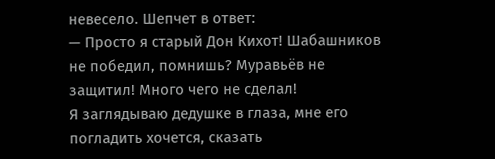невесело. Шепчет в ответ:
— Просто я старый Дон Кихот! Шабашников не победил, помнишь? Муравьёв не защитил! Много чего не сделал!
Я заглядываю дедушке в глаза, мне его погладить хочется, сказать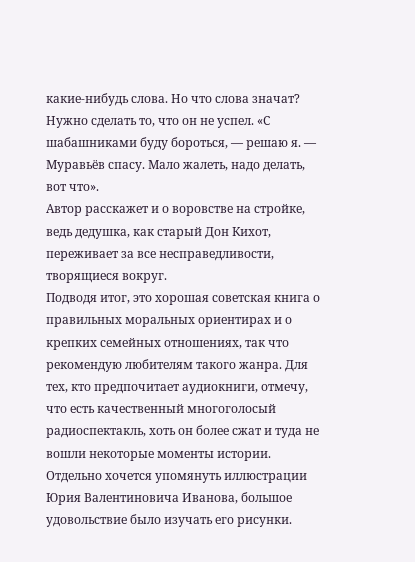какие-нибудь слова. Но что слова значат? Нужно сделать то, что он не успел. «С шабашниками буду бороться, — решаю я. — Муравьёв спасу. Мало жалеть, надо делать, вот что».
Автор расскажет и о воровстве на стройке, ведь дедушка, как старый Дон Кихот, переживает за все несправедливости, творящиеся вокруг.
Подводя итог, это хорошая советская книга о правильных моральных ориентирах и о крепких семейных отношениях, так что рекомендую любителям такого жанра. Для тех, кто предпочитает аудиокниги, отмечу, что есть качественный многоголосый радиоспектакль, хоть он более сжат и туда не вошли некоторые моменты истории. Отдельно хочется упомянуть иллюстрации Юрия Валентиновича Иванова, большое удовольствие было изучать его рисунки.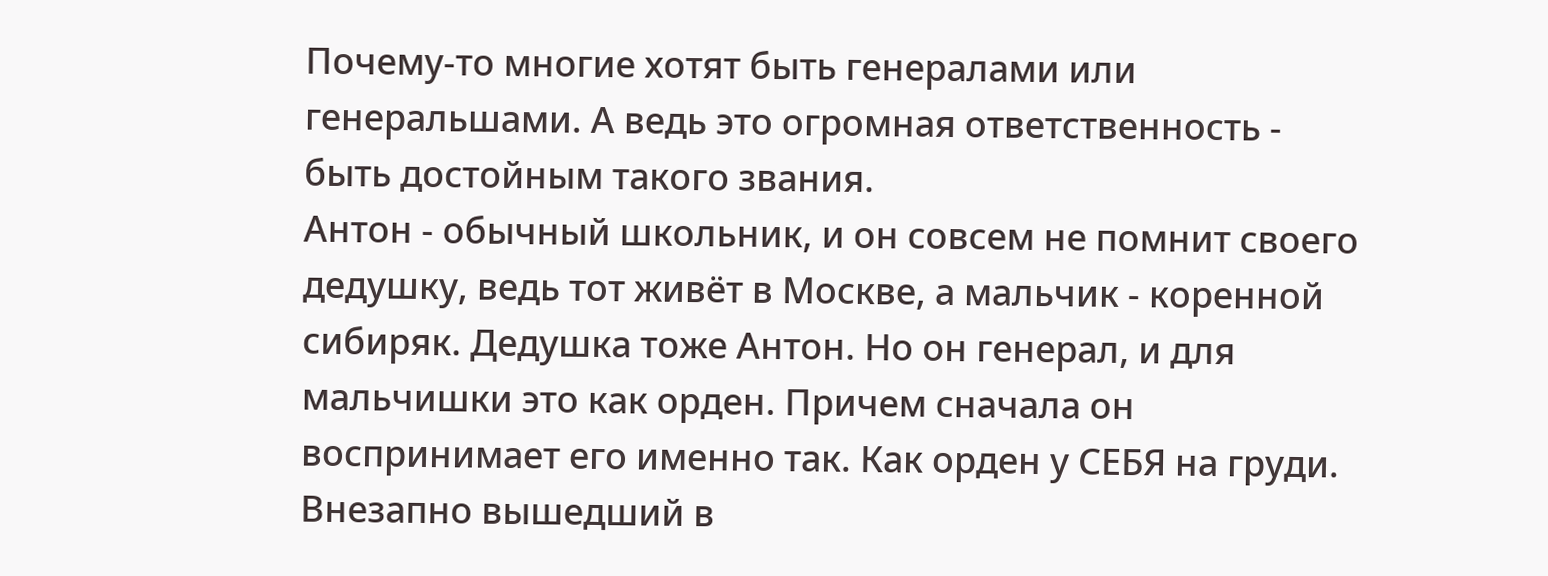Почему-то многие хотят быть генералами или генеральшами. А ведь это огромная ответственность - быть достойным такого звания.
Антон - обычный школьник, и он совсем не помнит своего дедушку, ведь тот живёт в Москве, а мальчик - коренной сибиряк. Дедушка тоже Антон. Но он генерал, и для мальчишки это как орден. Причем сначала он воспринимает его именно так. Как орден у СЕБЯ на груди. Внезапно вышедший в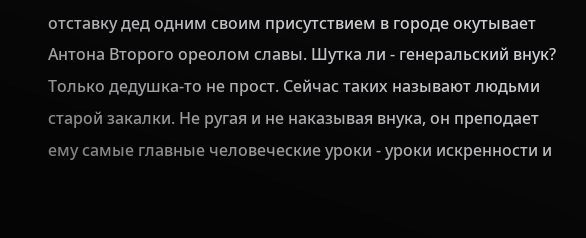отставку дед одним своим присутствием в городе окутывает Антона Второго ореолом славы. Шутка ли - генеральский внук? Только дедушка-то не прост. Сейчас таких называют людьми старой закалки. Не ругая и не наказывая внука, он преподает ему самые главные человеческие уроки - уроки искренности и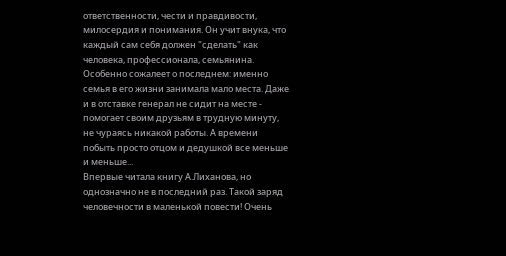ответственности, чести и правдивости, милосердия и понимания. Он учит внука, что каждый сам себя должен "сделать" как человека, профессионала, семьянина. Особенно сожалеет о последнем: именно семья в его жизни занимала мало места. Даже и в отставке генерал не сидит на месте - помогает своим друзьям в трудную минуту, не чураясь никакой работы. А времени побыть просто отцом и дедушкой все меньше и меньше...
Впервые читала книгу А.Лиханова, но однозначно не в последний раз. Такой заряд человечности в маленькой повести! Очень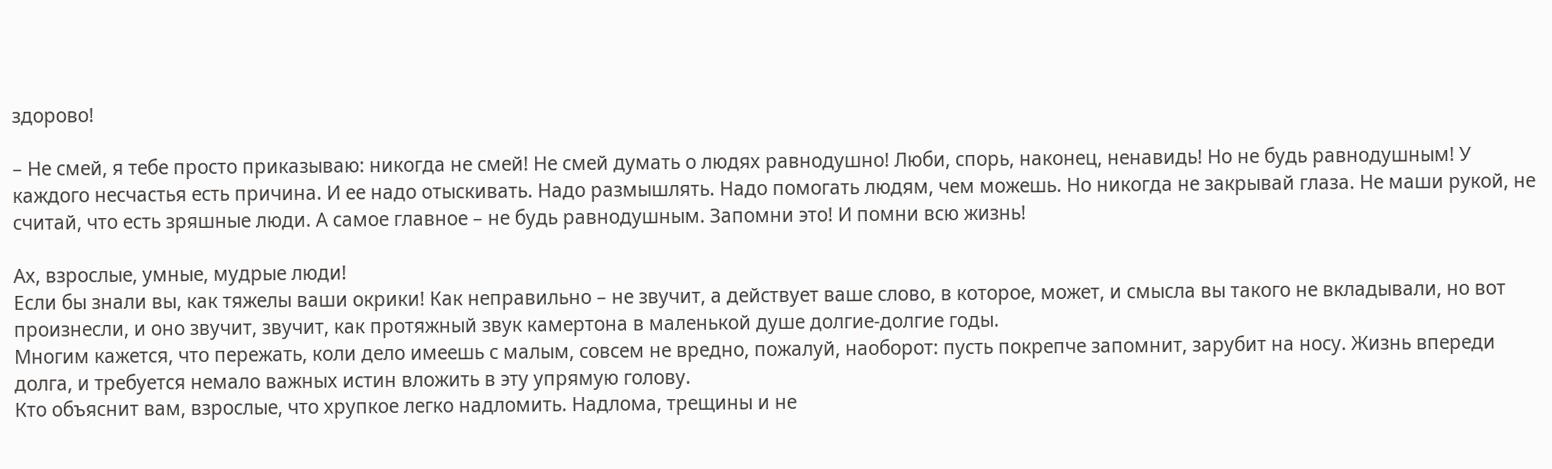здорово!

– Не смей, я тебе просто приказываю: никогда не смей! Не смей думать о людях равнодушно! Люби, спорь, наконец, ненавидь! Но не будь равнодушным! У каждого несчастья есть причина. И ее надо отыскивать. Надо размышлять. Надо помогать людям, чем можешь. Но никогда не закрывай глаза. Не маши рукой, не считай, что есть зряшные люди. А самое главное – не будь равнодушным. Запомни это! И помни всю жизнь!

Ах, взрослые, умные, мудрые люди!
Если бы знали вы, как тяжелы ваши окрики! Как неправильно – не звучит, а действует ваше слово, в которое, может, и смысла вы такого не вкладывали, но вот произнесли, и оно звучит, звучит, как протяжный звук камертона в маленькой душе долгие-долгие годы.
Многим кажется, что пережать, коли дело имеешь с малым, совсем не вредно, пожалуй, наоборот: пусть покрепче запомнит, зарубит на носу. Жизнь впереди долга, и требуется немало важных истин вложить в эту упрямую голову.
Кто объяснит вам, взрослые, что хрупкое легко надломить. Надлома, трещины и не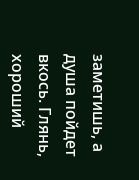заметишь, а душа пойдет вкось. Глянь, хороший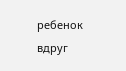ребенок вдруг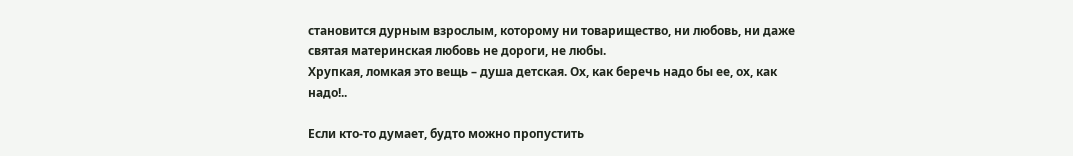становится дурным взрослым, которому ни товарищество, ни любовь, ни даже святая материнская любовь не дороги, не любы.
Хрупкая, ломкая это вещь – душа детская. Ох, как беречь надо бы ее, ох, как надо!..

Если кто-то думает, будто можно пропустить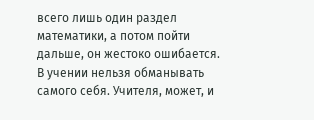всего лишь один раздел математики, а потом пойти дальше, он жестоко ошибается. В учении нельзя обманывать самого себя. Учителя, может, и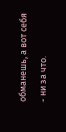обманешь, а вот себя - ни за что.